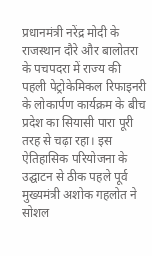प्रधानमंत्री नरेंद्र मोदी के राजस्थान दौरे और बालोतरा के पचपदरा में राज्य की पहली पेट्रोकेमिकल रिफाइनरी के लोकार्पण कार्यक्रम के बीच प्रदेश का सियासी पारा पूरी तरह से चढ़ा रहा। इस ऐतिहासिक परियोजना के उद्घाटन से ठीक पहले पूर्व मुख्यमंत्री अशोक गहलोत ने सोशल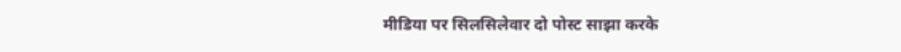मीडिया पर सिलसिलेवार दो पोस्ट साझा करके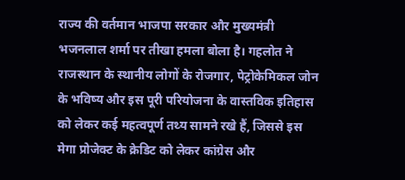राज्य की वर्तमान भाजपा सरकार और मुख्यमंत्री भजनलाल शर्मा पर तीखा हमला बोला है। गहलोत ने राजस्थान के स्थानीय लोगों के रोजगार, पेट्रोकेमिकल जोन के भविष्य और इस पूरी परियोजना के वास्तविक इतिहास को लेकर कई महत्वपूर्ण तथ्य सामने रखे हैं, जिससे इस मेगा प्रोजेक्ट के क्रेडिट को लेकर कांग्रेस और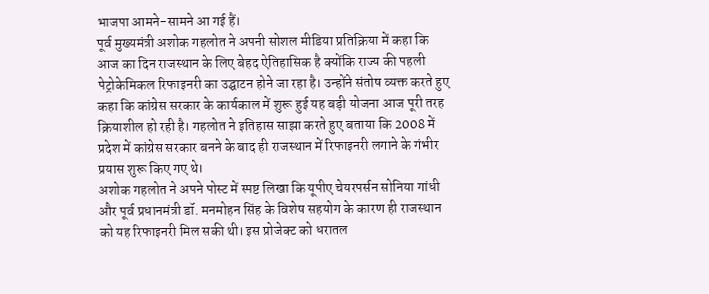भाजपा आमने-सामने आ गई हैं।
पूर्व मुख्यमंत्री अशोक गहलोत ने अपनी सोशल मीडिया प्रतिक्रिया में कहा कि आज का दिन राजस्थान के लिए बेहद ऐतिहासिक है क्योंकि राज्य की पहली पेट्रोकेमिकल रिफाइनरी का उद्घाटन होने जा रहा है। उन्होंने संतोष व्यक्त करते हुए कहा कि कांग्रेस सरकार के कार्यकाल में शुरू हुई यह बड़ी योजना आज पूरी तरह क्रियाशील हो रही है। गहलोत ने इतिहास साझा करते हुए बताया कि 2008 में प्रदेश में कांग्रेस सरकार बनने के बाद ही राजस्थान में रिफाइनरी लगाने के गंभीर प्रयास शुरू किए गए थे।
अशोक गहलोत ने अपने पोस्ट में स्पष्ट लिखा कि यूपीए चेयरपर्सन सोनिया गांधी और पूर्व प्रधानमंत्री डॉ. मनमोहन सिंह के विशेष सहयोग के कारण ही राजस्थान को यह रिफाइनरी मिल सकी थी। इस प्रोजेक्ट को धरातल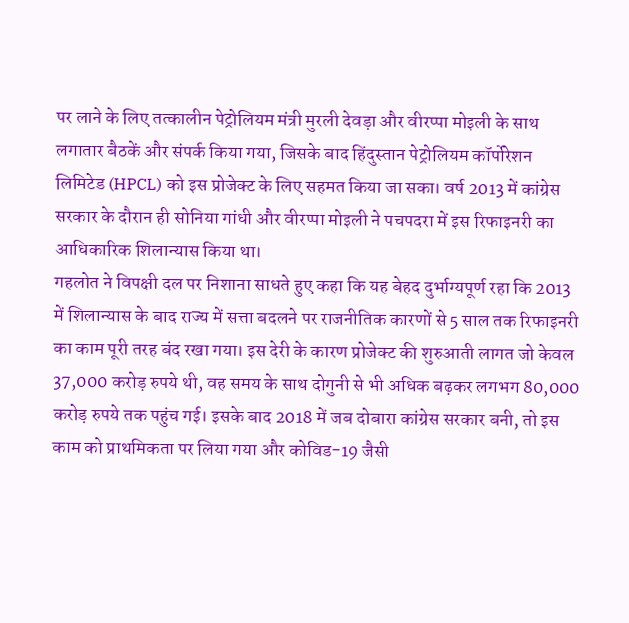पर लाने के लिए तत्कालीन पेट्रोलियम मंत्री मुरली देवड़ा और वीरप्पा मोइली के साथ लगातार बैठकें और संपर्क किया गया, जिसके बाद हिंदुस्तान पेट्रोलियम कॉर्पोरेशन लिमिटेड (HPCL) को इस प्रोजेक्ट के लिए सहमत किया जा सका। वर्ष 2013 में कांग्रेस सरकार के दौरान ही सोनिया गांधी और वीरप्पा मोइली ने पचपदरा में इस रिफाइनरी का आधिकारिक शिलान्यास किया था।
गहलोत ने विपक्षी दल पर निशाना साधते हुए कहा कि यह बेहद दुर्भाग्यपूर्ण रहा कि 2013 में शिलान्यास के बाद राज्य में सत्ता बदलने पर राजनीतिक कारणों से 5 साल तक रिफाइनरी का काम पूरी तरह बंद रखा गया। इस देरी के कारण प्रोजेक्ट की शुरुआती लागत जो केवल 37,000 करोड़ रुपये थी, वह समय के साथ दोगुनी से भी अधिक बढ़कर लगभग 80,000 करोड़ रुपये तक पहुंच गई। इसके बाद 2018 में जब दोबारा कांग्रेस सरकार बनी, तो इस काम को प्राथमिकता पर लिया गया और कोविड-19 जैसी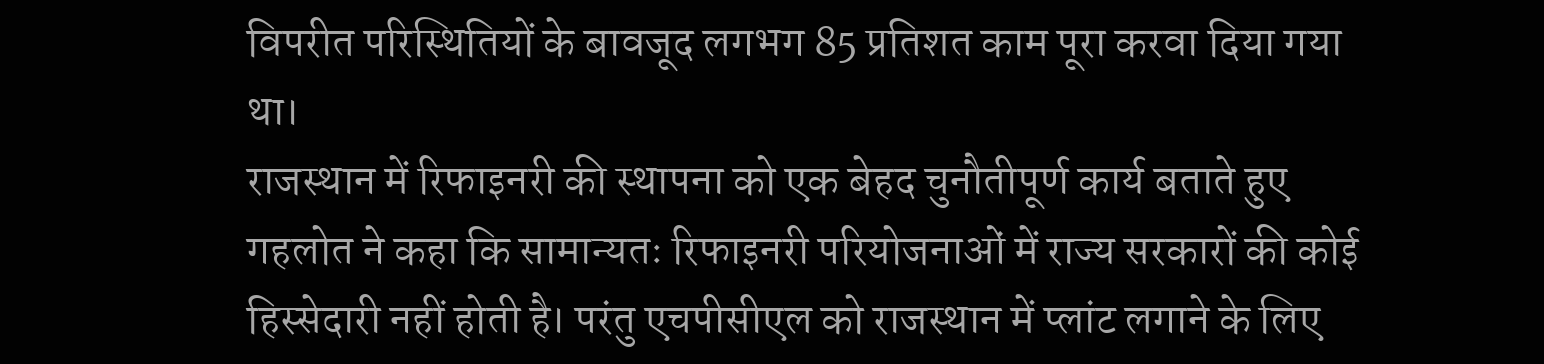विपरीत परिस्थितियों के बावजूद लगभग 85 प्रतिशत काम पूरा करवा दिया गया था।
राजस्थान में रिफाइनरी की स्थापना को एक बेहद चुनौतीपूर्ण कार्य बताते हुए गहलोत ने कहा कि सामान्यतः रिफाइनरी परियोजनाओं में राज्य सरकारों की कोई हिस्सेदारी नहीं होती है। परंतु एचपीसीएल को राजस्थान में प्लांट लगाने के लिए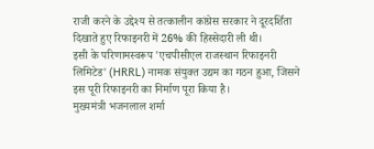राजी करने के उद्देश्य से तत्कालीन कांग्रेस सरकार ने दूरदर्शिता दिखाते हुए रिफाइनरी में 26% की हिस्सेदारी ली थी।
इसी के परिणामस्वरूप 'एचपीसीएल राजस्थान रिफाइनरी लिमिटेड' (HRRL) नामक संयुक्त उद्यम का गठन हुआ, जिसने इस पूरी रिफाइनरी का निर्माण पूरा किया है।
मुख्यमंत्री भजनलाल शर्मा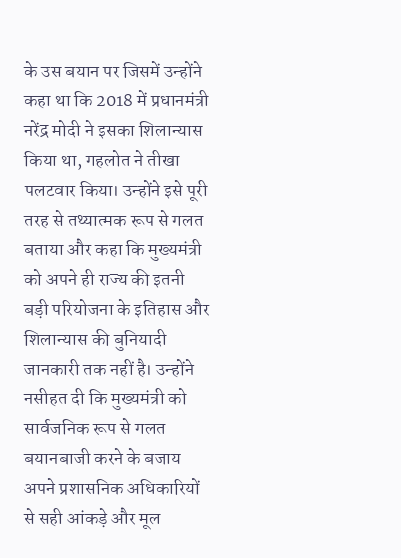के उस बयान पर जिसमें उन्होंने कहा था कि 2018 में प्रधानमंत्री नरेंद्र मोदी ने इसका शिलान्यास किया था, गहलोत ने तीखा पलटवार किया। उन्होंने इसे पूरी तरह से तथ्यात्मक रूप से गलत बताया और कहा कि मुख्यमंत्री को अपने ही राज्य की इतनी बड़ी परियोजना के इतिहास और शिलान्यास की बुनियादी जानकारी तक नहीं है। उन्होंने नसीहत दी कि मुख्यमंत्री को सार्वजनिक रूप से गलत बयानबाजी करने के बजाय अपने प्रशासनिक अधिकारियों से सही आंकड़े और मूल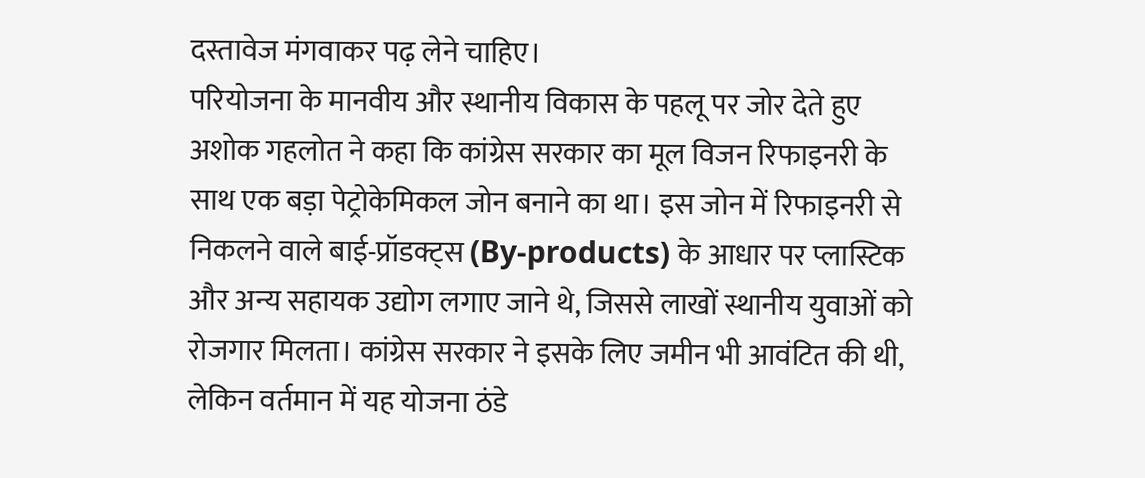दस्तावेज मंगवाकर पढ़ लेने चाहिए।
परियोजना के मानवीय और स्थानीय विकास के पहलू पर जोर देते हुए अशोक गहलोत ने कहा कि कांग्रेस सरकार का मूल विजन रिफाइनरी के साथ एक बड़ा पेट्रोकेमिकल जोन बनाने का था। इस जोन में रिफाइनरी से निकलने वाले बाई-प्रॉडक्ट्स (By-products) के आधार पर प्लास्टिक और अन्य सहायक उद्योग लगाए जाने थे, जिससे लाखों स्थानीय युवाओं को रोजगार मिलता। कांग्रेस सरकार ने इसके लिए जमीन भी आवंटित की थी, लेकिन वर्तमान में यह योजना ठंडे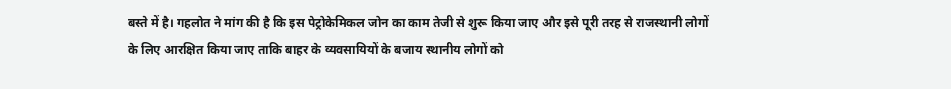बस्ते में है। गहलोत ने मांग की है कि इस पेट्रोकेमिकल जोन का काम तेजी से शुरू किया जाए और इसे पूरी तरह से राजस्थानी लोगों के लिए आरक्षित किया जाए ताकि बाहर के व्यवसायियों के बजाय स्थानीय लोगों को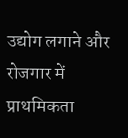उद्योग लगाने और रोजगार में प्राथमिकता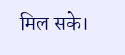मिल सके।